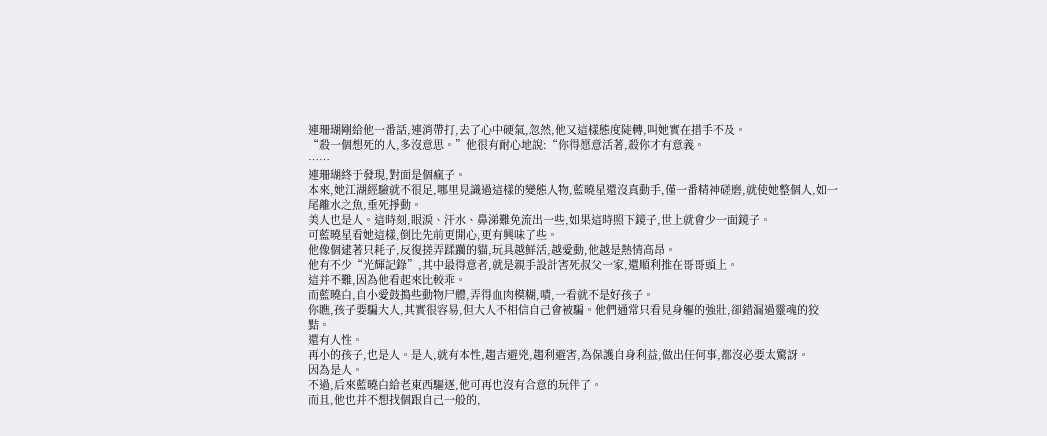連珊瑚剛給他一番話,連消帶打,去了心中硬氣,忽然,他又這樣態度陡轉,叫她實在措手不及。
“殺一個想死的人,多沒意思。”他很有耐心地說:“你得愿意活著,殺你才有意義。
……
連珊瑚終于發現,對面是個瘋子。
本來,她江湖經驗就不很足,哪里見識過這樣的變態人物,藍曉星還沒真動手,僅一番精神磋磨,就使她整個人,如一尾離水之魚,垂死掙動。
美人也是人。這時刻,眼淚、汗水、鼻涕難免流出一些,如果這時照下鏡子,世上就會少一面鏡子。
可藍曉星看她這樣,倒比先前更開心,更有興味了些。
他像個逮著只耗子,反復搓弄蹂躪的貓,玩具越鮮活,越愛動,他越是熱情高昂。
他有不少“光輝記錄”,其中最得意者,就是親手設計害死叔父一家,還順利推在哥哥頭上。
這并不難,因為他看起來比較乖。
而藍曉白,自小愛鼓搗些動物尸體,弄得血肉模糊,嘖,一看就不是好孩子。
你瞧,孩子要騙大人,其實很容易,但大人不相信自己會被騙。他們通常只看見身軀的強壯,卻錯漏過靈魂的狡黠。
還有人性。
再小的孩子,也是人。是人,就有本性,趨吉避兇,趨利避害,為保護自身利益,做出任何事,都沒必要太驚訝。
因為是人。
不過,后來藍曉白給老東西驅逐,他可再也沒有合意的玩伴了。
而且,他也并不想找個跟自己一般的,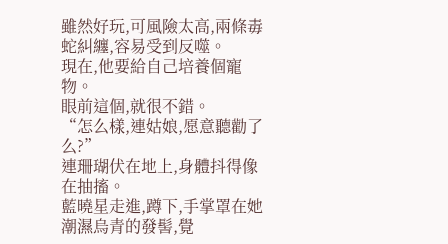雖然好玩,可風險太高,兩條毒蛇糾纏,容易受到反噬。
現在,他要給自己培養個寵物。
眼前這個,就很不錯。
“怎么樣,連姑娘,愿意聽勸了么?”
連珊瑚伏在地上,身體抖得像在抽搐。
藍曉星走進,蹲下,手掌罩在她潮濕烏青的發髻,覺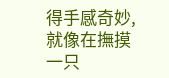得手感奇妙,就像在撫摸一只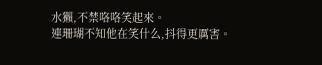水獺,不禁咯咯笑起來。
連珊瑚不知他在笑什么,抖得更厲害。